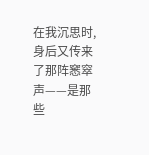在我沉思时,身后又传来了那阵窸窣声——是那些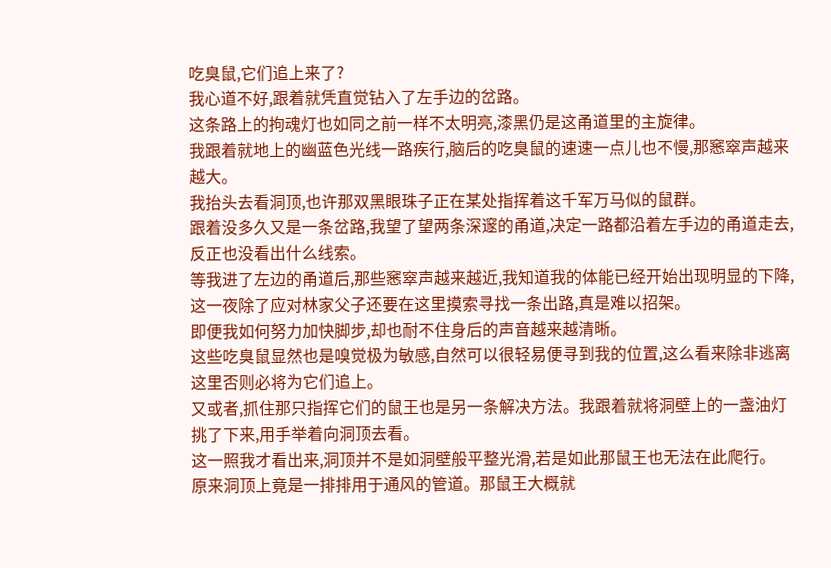吃臭鼠,它们追上来了?
我心道不好,跟着就凭直觉钻入了左手边的岔路。
这条路上的拘魂灯也如同之前一样不太明亮,漆黑仍是这甬道里的主旋律。
我跟着就地上的幽蓝色光线一路疾行,脑后的吃臭鼠的速速一点儿也不慢,那窸窣声越来越大。
我抬头去看洞顶,也许那双黑眼珠子正在某处指挥着这千军万马似的鼠群。
跟着没多久又是一条岔路,我望了望两条深邃的甬道,决定一路都沿着左手边的甬道走去,反正也没看出什么线索。
等我进了左边的甬道后,那些窸窣声越来越近,我知道我的体能已经开始出现明显的下降,这一夜除了应对林家父子还要在这里摸索寻找一条出路,真是难以招架。
即便我如何努力加快脚步,却也耐不住身后的声音越来越清晰。
这些吃臭鼠显然也是嗅觉极为敏感,自然可以很轻易便寻到我的位置,这么看来除非逃离这里否则必将为它们追上。
又或者,抓住那只指挥它们的鼠王也是另一条解决方法。我跟着就将洞壁上的一盏油灯挑了下来,用手举着向洞顶去看。
这一照我才看出来,洞顶并不是如洞壁般平整光滑,若是如此那鼠王也无法在此爬行。
原来洞顶上竟是一排排用于通风的管道。那鼠王大概就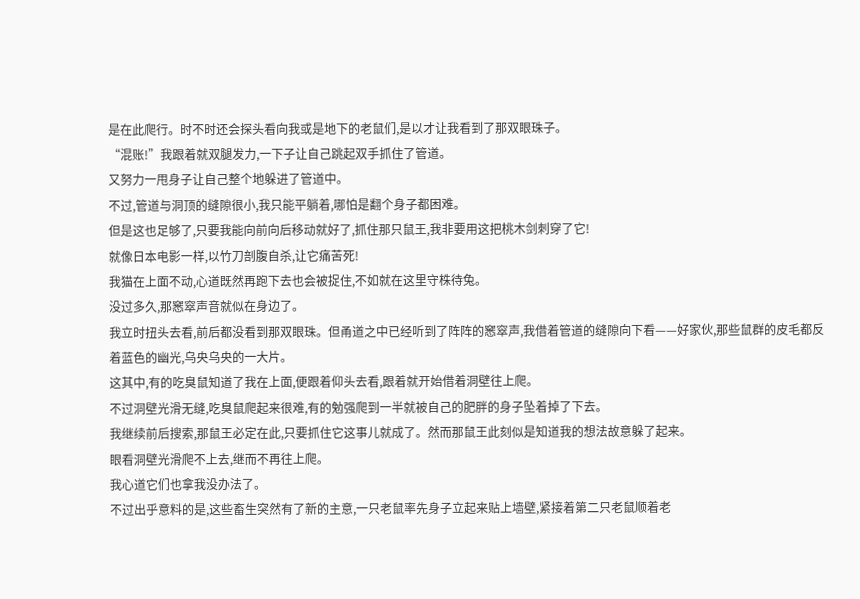是在此爬行。时不时还会探头看向我或是地下的老鼠们,是以才让我看到了那双眼珠子。
“混账!”我跟着就双腿发力,一下子让自己跳起双手抓住了管道。
又努力一甩身子让自己整个地躲进了管道中。
不过,管道与洞顶的缝隙很小,我只能平躺着,哪怕是翻个身子都困难。
但是这也足够了,只要我能向前向后移动就好了,抓住那只鼠王,我非要用这把桃木剑刺穿了它!
就像日本电影一样,以竹刀剖腹自杀,让它痛苦死!
我猫在上面不动,心道既然再跑下去也会被捉住,不如就在这里守株待兔。
没过多久,那窸窣声音就似在身边了。
我立时扭头去看,前后都没看到那双眼珠。但甬道之中已经听到了阵阵的窸窣声,我借着管道的缝隙向下看——好家伙,那些鼠群的皮毛都反着蓝色的幽光,乌央乌央的一大片。
这其中,有的吃臭鼠知道了我在上面,便跟着仰头去看,跟着就开始借着洞壁往上爬。
不过洞壁光滑无缝,吃臭鼠爬起来很难,有的勉强爬到一半就被自己的肥胖的身子坠着掉了下去。
我继续前后搜索,那鼠王必定在此,只要抓住它这事儿就成了。然而那鼠王此刻似是知道我的想法故意躲了起来。
眼看洞壁光滑爬不上去,继而不再往上爬。
我心道它们也拿我没办法了。
不过出乎意料的是,这些畜生突然有了新的主意,一只老鼠率先身子立起来贴上墙壁,紧接着第二只老鼠顺着老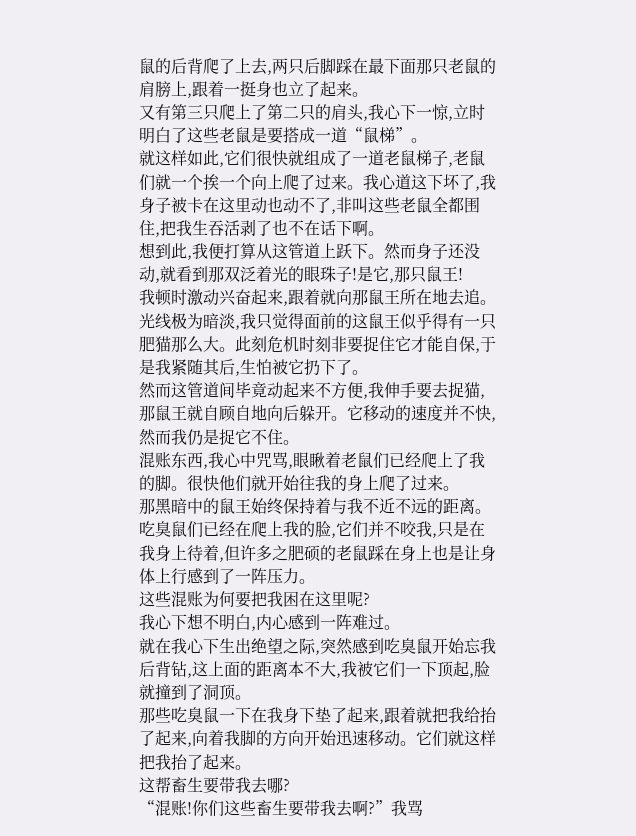鼠的后背爬了上去,两只后脚踩在最下面那只老鼠的肩膀上,跟着一挺身也立了起来。
又有第三只爬上了第二只的肩头,我心下一惊,立时明白了这些老鼠是要搭成一道“鼠梯”。
就这样如此,它们很快就组成了一道老鼠梯子,老鼠们就一个挨一个向上爬了过来。我心道这下坏了,我身子被卡在这里动也动不了,非叫这些老鼠全都围住,把我生吞活剥了也不在话下啊。
想到此,我便打算从这管道上跃下。然而身子还没动,就看到那双泛着光的眼珠子!是它,那只鼠王!
我顿时激动兴奋起来,跟着就向那鼠王所在地去追。
光线极为暗淡,我只觉得面前的这鼠王似乎得有一只肥猫那么大。此刻危机时刻非要捉住它才能自保,于是我紧随其后,生怕被它扔下了。
然而这管道间毕竟动起来不方便,我伸手要去捉猫,那鼠王就自顾自地向后躲开。它移动的速度并不快,然而我仍是捉它不住。
混账东西,我心中咒骂,眼瞅着老鼠们已经爬上了我的脚。很快他们就开始往我的身上爬了过来。
那黑暗中的鼠王始终保持着与我不近不远的距离。
吃臭鼠们已经在爬上我的脸,它们并不咬我,只是在我身上待着,但许多之肥硕的老鼠踩在身上也是让身体上行感到了一阵压力。
这些混账为何要把我困在这里呢?
我心下想不明白,内心感到一阵难过。
就在我心下生出绝望之际,突然感到吃臭鼠开始忘我后背钻,这上面的距离本不大,我被它们一下顶起,脸就撞到了洞顶。
那些吃臭鼠一下在我身下垫了起来,跟着就把我给抬了起来,向着我脚的方向开始迅速移动。它们就这样把我抬了起来。
这帮畜生要带我去哪?
“混账!你们这些畜生要带我去啊?”我骂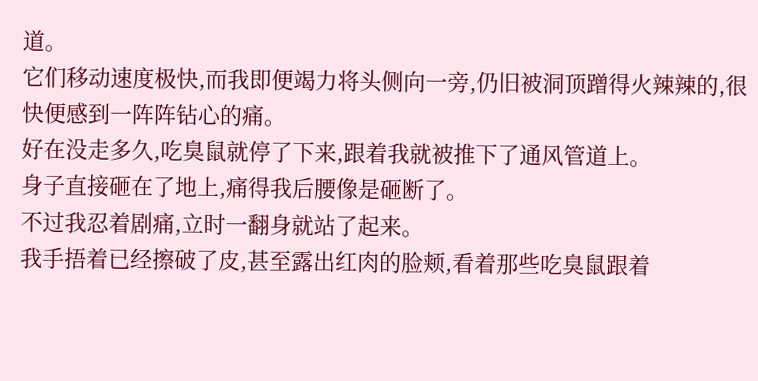道。
它们移动速度极快,而我即便竭力将头侧向一旁,仍旧被洞顶蹭得火辣辣的,很快便感到一阵阵钻心的痛。
好在没走多久,吃臭鼠就停了下来,跟着我就被推下了通风管道上。
身子直接砸在了地上,痛得我后腰像是砸断了。
不过我忍着剧痛,立时一翻身就站了起来。
我手捂着已经擦破了皮,甚至露出红肉的脸颊,看着那些吃臭鼠跟着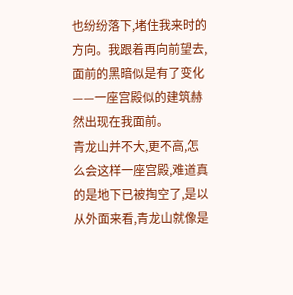也纷纷落下,堵住我来时的方向。我跟着再向前望去,面前的黑暗似是有了变化——一座宫殿似的建筑赫然出现在我面前。
青龙山并不大,更不高,怎么会这样一座宫殿,难道真的是地下已被掏空了,是以从外面来看,青龙山就像是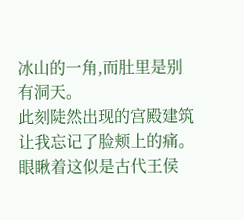冰山的一角,而肚里是别有洞天。
此刻陡然出现的宫殿建筑让我忘记了脸颊上的痛。眼瞅着这似是古代王侯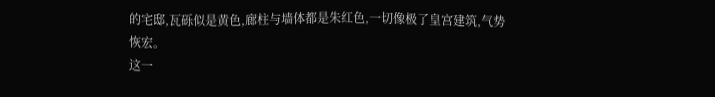的宅邸,瓦砾似是黄色,廊柱与墙体都是朱红色,一切像极了皇宫建筑,气势恢宏。
这一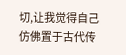切,让我觉得自己仿佛置于古代传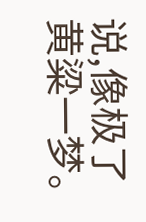说,像极了黄粱一梦。